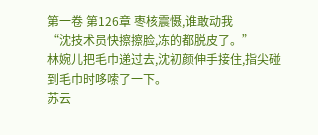第一卷 第126章 枣核震慑,谁敢动我
“沈技术员快擦擦脸,冻的都脱皮了。”
林婉儿把毛巾递过去,沈初颜伸手接住,指尖碰到毛巾时哆嗦了一下。
苏云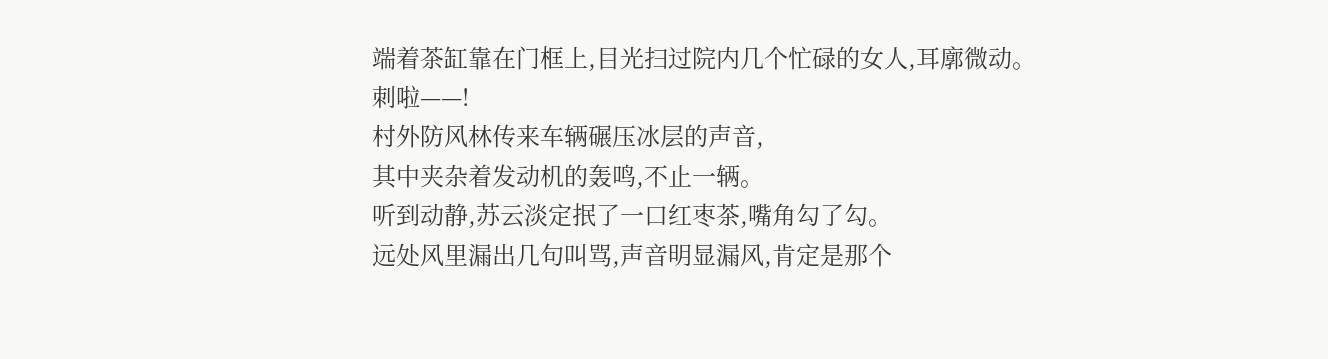端着茶缸靠在门框上,目光扫过院内几个忙碌的女人,耳廓微动。
刺啦——!
村外防风林传来车辆碾压冰层的声音,
其中夹杂着发动机的轰鸣,不止一辆。
听到动静,苏云淡定抿了一口红枣茶,嘴角勾了勾。
远处风里漏出几句叫骂,声音明显漏风,肯定是那个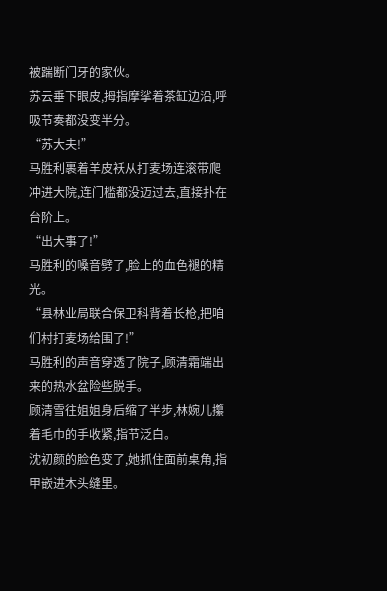被踹断门牙的家伙。
苏云垂下眼皮,拇指摩挲着茶缸边沿,呼吸节奏都没变半分。
“苏大夫!”
马胜利裹着羊皮袄从打麦场连滚带爬冲进大院,连门槛都没迈过去,直接扑在台阶上。
“出大事了!”
马胜利的嗓音劈了,脸上的血色褪的精光。
“县林业局联合保卫科背着长枪,把咱们村打麦场给围了!”
马胜利的声音穿透了院子,顾清霜端出来的热水盆险些脱手。
顾清雪往姐姐身后缩了半步,林婉儿攥着毛巾的手收紧,指节泛白。
沈初颜的脸色变了,她抓住面前桌角,指甲嵌进木头缝里。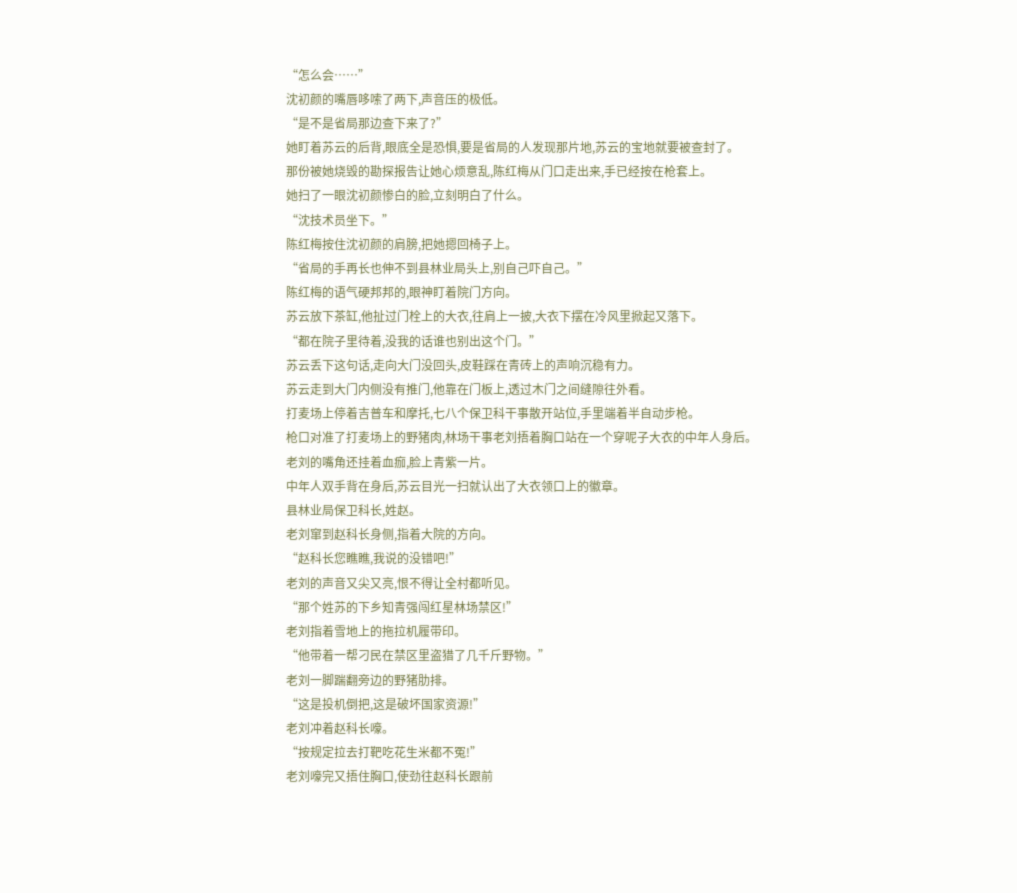“怎么会……”
沈初颜的嘴唇哆嗦了两下,声音压的极低。
“是不是省局那边查下来了?”
她盯着苏云的后背,眼底全是恐惧,要是省局的人发现那片地,苏云的宝地就要被查封了。
那份被她烧毁的勘探报告让她心烦意乱,陈红梅从门口走出来,手已经按在枪套上。
她扫了一眼沈初颜惨白的脸,立刻明白了什么。
“沈技术员坐下。”
陈红梅按住沈初颜的肩膀,把她摁回椅子上。
“省局的手再长也伸不到县林业局头上,别自己吓自己。”
陈红梅的语气硬邦邦的,眼神盯着院门方向。
苏云放下茶缸,他扯过门栓上的大衣,往肩上一披,大衣下摆在冷风里掀起又落下。
“都在院子里待着,没我的话谁也别出这个门。”
苏云丢下这句话,走向大门没回头,皮鞋踩在青砖上的声响沉稳有力。
苏云走到大门内侧没有推门,他靠在门板上,透过木门之间缝隙往外看。
打麦场上停着吉普车和摩托,七八个保卫科干事散开站位,手里端着半自动步枪。
枪口对准了打麦场上的野猪肉,林场干事老刘捂着胸口站在一个穿呢子大衣的中年人身后。
老刘的嘴角还挂着血痂,脸上青紫一片。
中年人双手背在身后,苏云目光一扫就认出了大衣领口上的徽章。
县林业局保卫科长,姓赵。
老刘窜到赵科长身侧,指着大院的方向。
“赵科长您瞧瞧,我说的没错吧!”
老刘的声音又尖又亮,恨不得让全村都听见。
“那个姓苏的下乡知青强闯红星林场禁区!”
老刘指着雪地上的拖拉机履带印。
“他带着一帮刁民在禁区里盗猎了几千斤野物。”
老刘一脚踹翻旁边的野猪肋排。
“这是投机倒把,这是破坏国家资源!”
老刘冲着赵科长嚎。
“按规定拉去打靶吃花生米都不冤!”
老刘嚎完又捂住胸口,使劲往赵科长跟前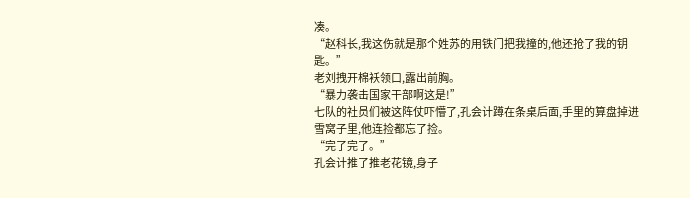凑。
“赵科长,我这伤就是那个姓苏的用铁门把我撞的,他还抢了我的钥匙。”
老刘拽开棉袄领口,露出前胸。
“暴力袭击国家干部啊这是!”
七队的社员们被这阵仗吓懵了,孔会计蹲在条桌后面,手里的算盘掉进雪窝子里,他连捡都忘了捡。
“完了完了。”
孔会计推了推老花镜,身子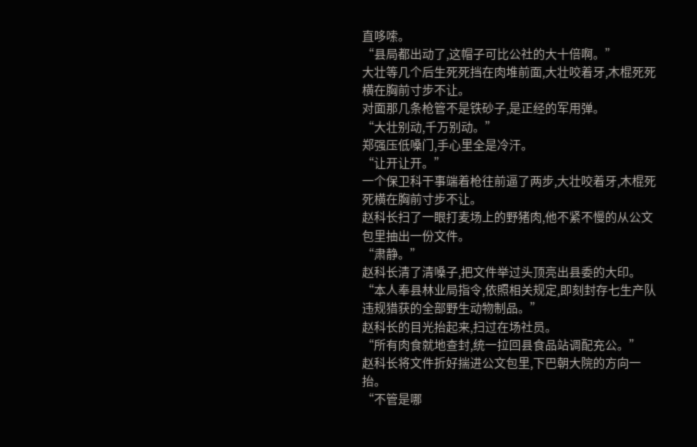直哆嗦。
“县局都出动了,这帽子可比公社的大十倍啊。”
大壮等几个后生死死挡在肉堆前面,大壮咬着牙,木棍死死横在胸前寸步不让。
对面那几条枪管不是铁砂子,是正经的军用弹。
“大壮别动,千万别动。”
郑强压低嗓门,手心里全是冷汗。
“让开让开。”
一个保卫科干事端着枪往前逼了两步,大壮咬着牙,木棍死死横在胸前寸步不让。
赵科长扫了一眼打麦场上的野猪肉,他不紧不慢的从公文包里抽出一份文件。
“肃静。”
赵科长清了清嗓子,把文件举过头顶亮出县委的大印。
“本人奉县林业局指令,依照相关规定,即刻封存七生产队违规猎获的全部野生动物制品。”
赵科长的目光抬起来,扫过在场社员。
“所有肉食就地查封,统一拉回县食品站调配充公。”
赵科长将文件折好揣进公文包里,下巴朝大院的方向一抬。
“不管是哪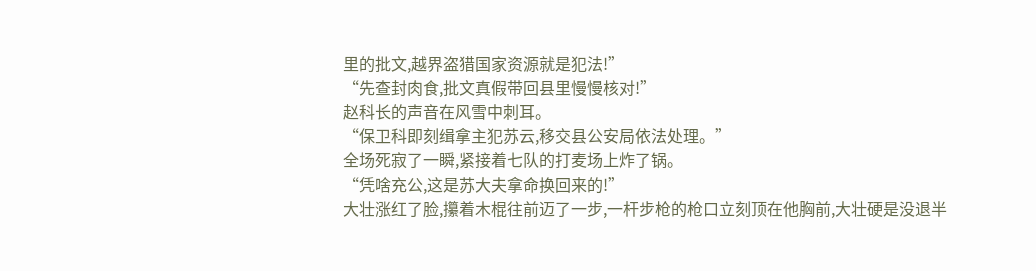里的批文,越界盗猎国家资源就是犯法!”
“先查封肉食,批文真假带回县里慢慢核对!”
赵科长的声音在风雪中刺耳。
“保卫科即刻缉拿主犯苏云,移交县公安局依法处理。”
全场死寂了一瞬,紧接着七队的打麦场上炸了锅。
“凭啥充公,这是苏大夫拿命换回来的!”
大壮涨红了脸,攥着木棍往前迈了一步,一杆步枪的枪口立刻顶在他胸前,大壮硬是没退半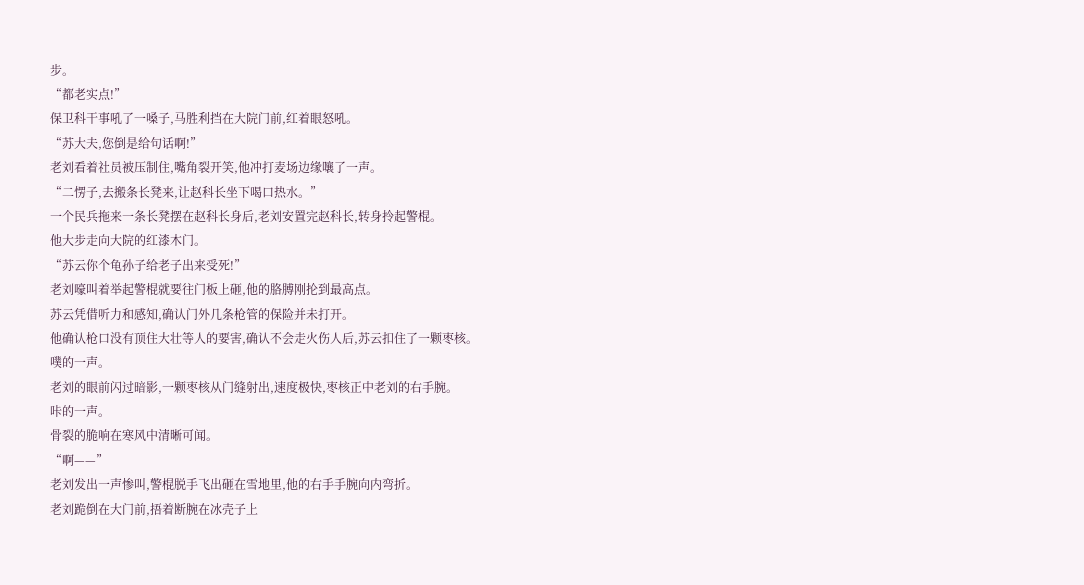步。
“都老实点!”
保卫科干事吼了一嗓子,马胜利挡在大院门前,红着眼怒吼。
“苏大夫,您倒是给句话啊!”
老刘看着社员被压制住,嘴角裂开笑,他冲打麦场边缘嚷了一声。
“二愣子,去搬条长凳来,让赵科长坐下喝口热水。”
一个民兵拖来一条长凳摆在赵科长身后,老刘安置完赵科长,转身拎起警棍。
他大步走向大院的红漆木门。
“苏云你个龟孙子给老子出来受死!”
老刘嚎叫着举起警棍就要往门板上砸,他的胳膊刚抡到最高点。
苏云凭借听力和感知,确认门外几条枪管的保险并未打开。
他确认枪口没有顶住大壮等人的要害,确认不会走火伤人后,苏云扣住了一颗枣核。
噗的一声。
老刘的眼前闪过暗影,一颗枣核从门缝射出,速度极快,枣核正中老刘的右手腕。
咔的一声。
骨裂的脆响在寒风中清晰可闻。
“啊——”
老刘发出一声惨叫,警棍脱手飞出砸在雪地里,他的右手手腕向内弯折。
老刘跪倒在大门前,捂着断腕在冰壳子上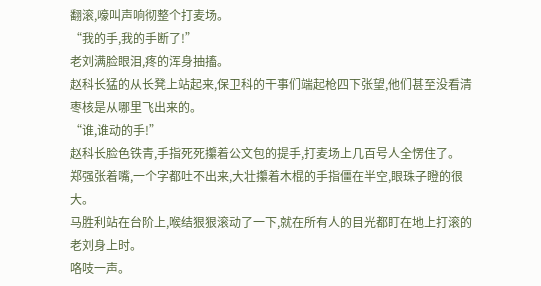翻滚,嚎叫声响彻整个打麦场。
“我的手,我的手断了!”
老刘满脸眼泪,疼的浑身抽搐。
赵科长猛的从长凳上站起来,保卫科的干事们端起枪四下张望,他们甚至没看清枣核是从哪里飞出来的。
“谁,谁动的手!”
赵科长脸色铁青,手指死死攥着公文包的提手,打麦场上几百号人全愣住了。
郑强张着嘴,一个字都吐不出来,大壮攥着木棍的手指僵在半空,眼珠子瞪的很大。
马胜利站在台阶上,喉结狠狠滚动了一下,就在所有人的目光都盯在地上打滚的老刘身上时。
咯吱一声。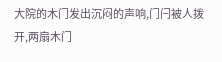大院的木门发出沉闷的声响,门闩被人拨开,两扇木门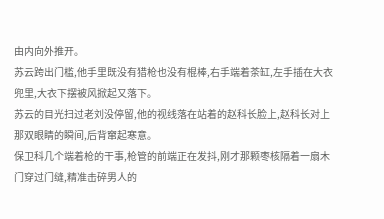由内向外推开。
苏云跨出门槛,他手里既没有猎枪也没有棍棒,右手端着茶缸,左手插在大衣兜里,大衣下摆被风掀起又落下。
苏云的目光扫过老刘没停留,他的视线落在站着的赵科长脸上,赵科长对上那双眼睛的瞬间,后背窜起寒意。
保卫科几个端着枪的干事,枪管的前端正在发抖,刚才那颗枣核隔着一扇木门穿过门缝,精准击碎男人的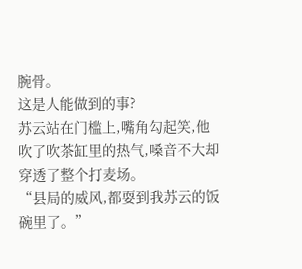腕骨。
这是人能做到的事?
苏云站在门槛上,嘴角勾起笑,他吹了吹茶缸里的热气,嗓音不大却穿透了整个打麦场。
“县局的威风,都耍到我苏云的饭碗里了。”